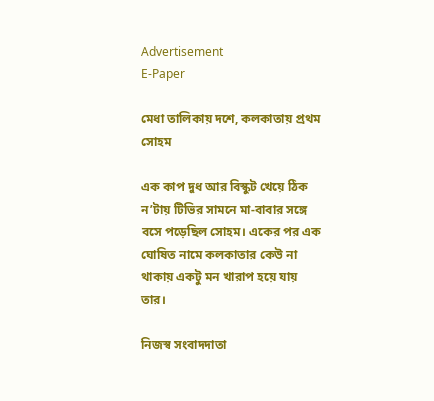Advertisement
E-Paper

মেধা তালিকায় দশে, কলকাতায় প্রথম সোহম

এক কাপ দুধ আর বিস্কুট খেয়ে ঠিক ন’টায় টিভির সামনে মা-বাবার সঙ্গে বসে পড়েছিল সোহম। একের পর এক ঘোষিত নামে কলকাতার কেউ না থাকায় একটু মন খারাপ হয়ে যায় তার।

নিজস্ব সংবাদদাতা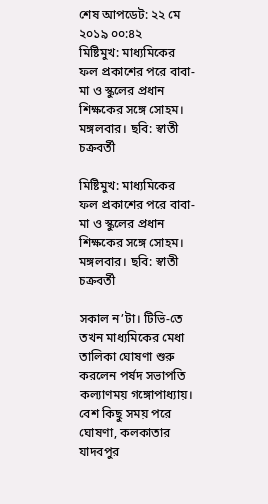শেষ আপডেট: ২২ মে ২০১৯ ০০:৪২
মিষ্টিমুখ: মাধ্যমিকের ফল প্রকাশের পরে বাবা-মা ও স্কুলের প্রধান শিক্ষকের সঙ্গে সোহম। মঙ্গলবার। ছবি: স্বাতী চক্রবর্তী

মিষ্টিমুখ: মাধ্যমিকের ফল প্রকাশের পরে বাবা-মা ও স্কুলের প্রধান শিক্ষকের সঙ্গে সোহম। মঙ্গলবার। ছবি: স্বাতী চক্রবর্তী

সকাল ন’টা। টিভি-তে তখন মাধ্যমিকের মেধা তালিকা ঘোষণা শুরু করলেন পর্ষদ সভাপতি কল্যাণময় গঙ্গোপাধ্যায়। বেশ কিছু সময় পরে ঘোষণা, কলকাতার যাদবপুর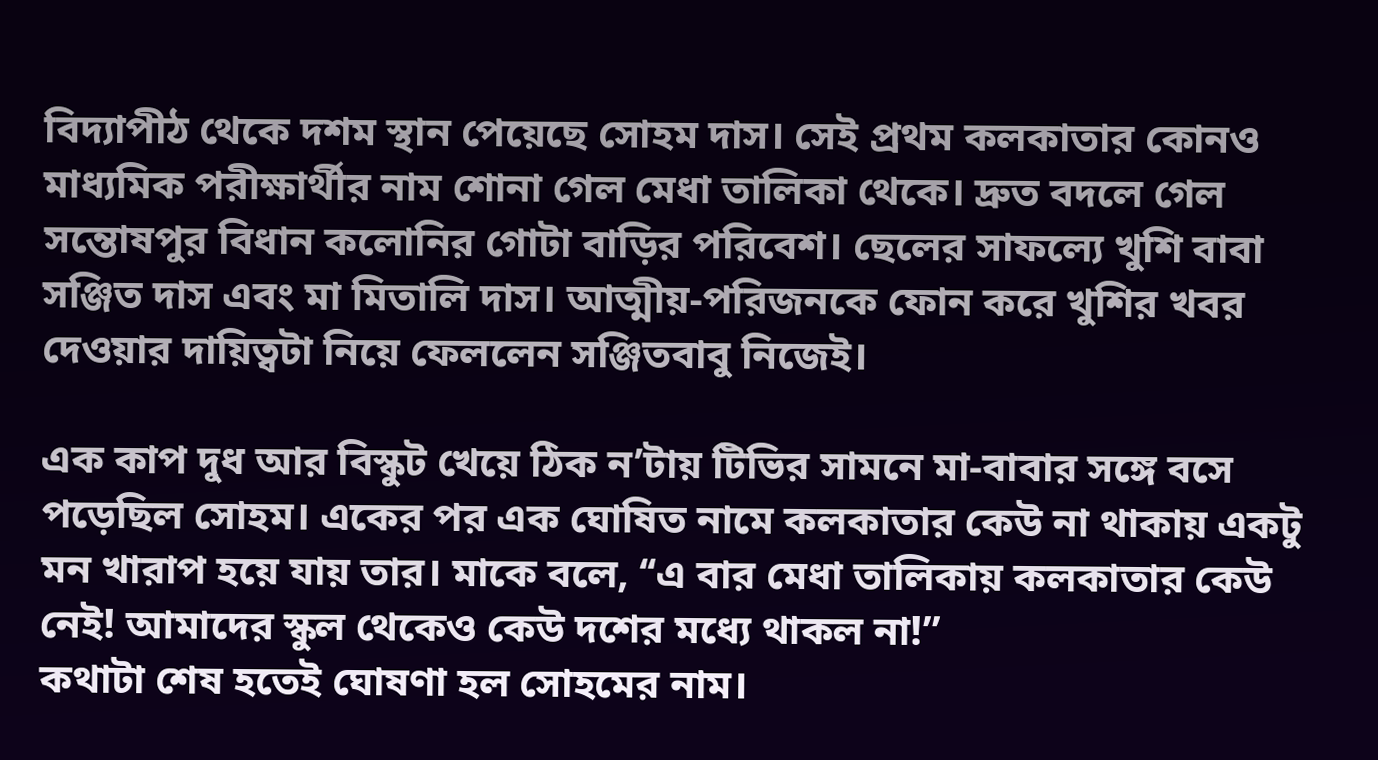বিদ্যাপীঠ থেকে দশম স্থান পেয়েছে সোহম দাস। সেই প্রথম কলকাতার কোনও মাধ্যমিক পরীক্ষার্থীর নাম শোনা গেল মেধা তালিকা থেকে। দ্রুত বদলে গেল সন্তোষপুর বিধান কলোনির গোটা বাড়ির পরিবেশ। ছেলের সাফল্যে খুশি বাবা সঞ্জিত দাস এবং মা মিতালি দাস। আত্মীয়-পরিজনকে ফোন করে খুশির খবর দেওয়ার দায়িত্বটা নিয়ে ফেললেন সঞ্জিতবাবু নিজেই।

এক কাপ দুধ আর বিস্কুট খেয়ে ঠিক ন’টায় টিভির সামনে মা-বাবার সঙ্গে বসে পড়েছিল সোহম। একের পর এক ঘোষিত নামে কলকাতার কেউ না থাকায় একটু মন খারাপ হয়ে যায় তার। মাকে বলে, ‘‘এ বার মেধা তালিকায় কলকাতার কেউ নেই! আমাদের স্কুল থেকেও কেউ দশের মধ্যে থাকল না!’’
কথাটা শেষ হতেই ঘোষণা হল সোহমের নাম।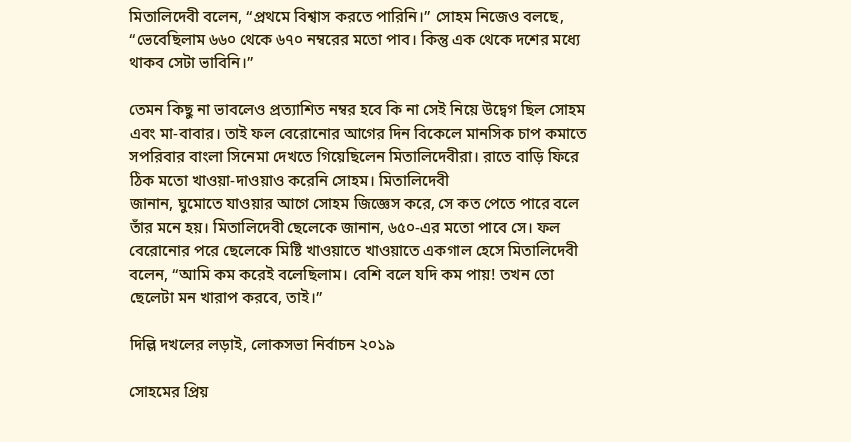মিতালিদেবী বলেন, ‘‘প্রথমে বিশ্বাস করতে পারিনি।’’ সোহম নিজেও বলছে, ‘‘ভেবেছিলাম ৬৬০ থেকে ৬৭০ নম্বরের মতো পাব। কিন্তু এক থেকে দশের মধ্যে থাকব সেটা ভাবিনি।’’

তেমন কিছু না ভাবলেও প্রত্যাশিত নম্বর হবে কি না সেই নিয়ে উদ্বেগ ছিল সোহম এবং মা-বাবার। তাই ফল বেরোনোর আগের দিন বিকেলে মানসিক চাপ কমাতে সপরিবার বাংলা সিনেমা দেখতে গিয়েছিলেন মিতালিদেবীরা। রাতে বাড়ি ফিরে ঠিক মতো খাওয়া-দাওয়াও করেনি সোহম। মিতালিদেবী
জানান, ঘুমোতে যাওয়ার আগে সোহম জিজ্ঞেস করে, সে কত পেতে পারে বলে তাঁর মনে হয়। মিতালিদেবী ছেলেকে জানান, ৬৫০-এর মতো পাবে সে। ফল বেরোনোর পরে ছেলেকে মিষ্টি খাওয়াতে খাওয়াতে একগাল হেসে মিতালিদেবী বলেন, ‘‘আমি কম করেই বলেছিলাম। বেশি বলে যদি কম পায়! তখন তো ছেলেটা মন খারাপ করবে, তাই।’’

দিল্লি দখলের লড়াই, লোকসভা নির্বাচন ২০১৯

সোহমের প্রিয়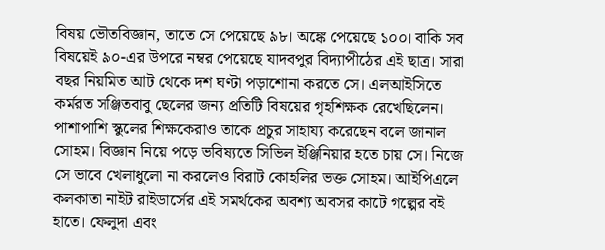বিষয় ভৌতবিজ্ঞান, তাতে সে পেয়েছে ৯৮। অঙ্কে পেয়েছে ১০০। বাকি সব বিষয়েই ৯০-এর উপরে নম্বর পেয়েছে যাদবপুর বিদ্যাপীঠের এই ছাত্র। সারা বছর নিয়মিত আট থেকে দশ ঘণ্টা পড়াশোনা করতে সে। এলআইসিতে কর্মরত সঞ্জিতবাবু ছেলের জন্য প্রতিটি বিষয়ের গৃহশিক্ষক রেখেছিলেন। পাশাপাশি স্কুলের শিক্ষকেরাও তাকে প্রচুর সাহায্য করেছেন বলে জানাল সোহম। বিজ্ঞান নিয়ে পড়ে ভবিষ্যতে সিভিল ইঞ্জিনিয়ার হতে চায় সে। নিজে সে ভাবে খেলাধুলো না করলেও বিরাট কোহলির ভক্ত সোহম। আইপিএলে কলকাতা নাইট রাইডার্সের এই সমর্থকের অবশ্য অবসর কাটে গল্পের বই হাতে। ফেলুদা এবং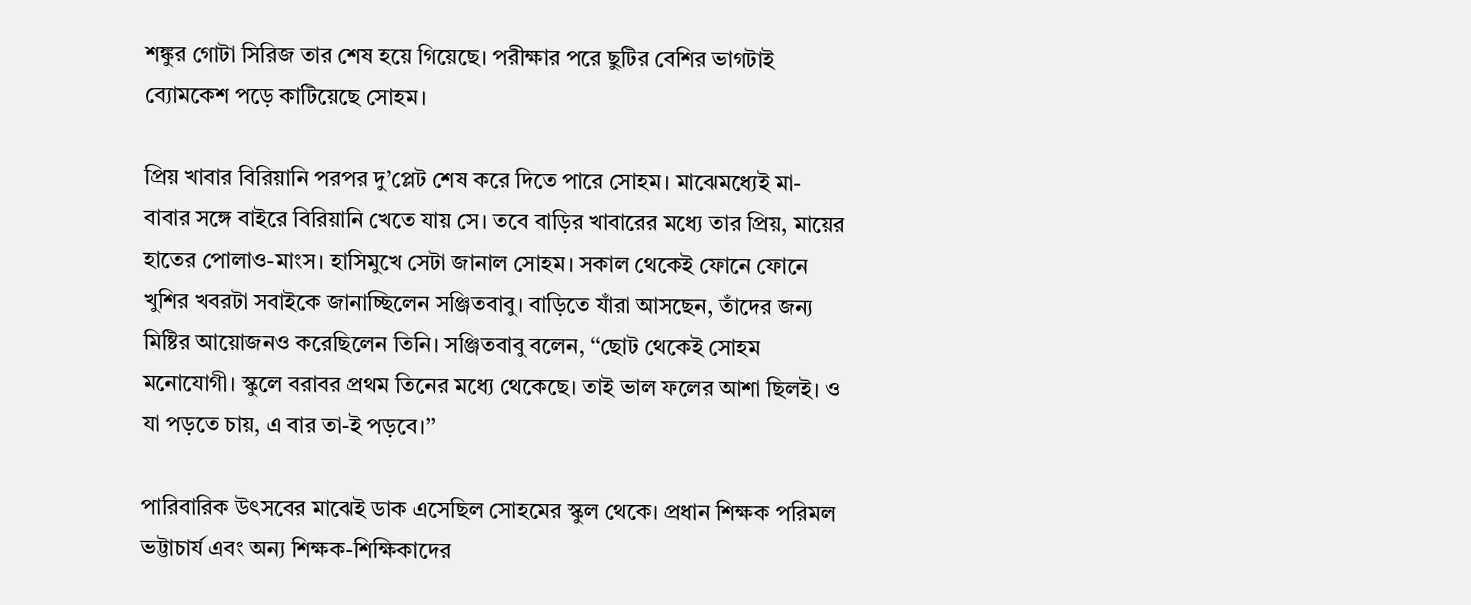শঙ্কুর গোটা সিরিজ তার শেষ হয়ে গিয়েছে। পরীক্ষার পরে ছুটির বেশির ভাগটাই ব্যোমকেশ পড়ে কাটিয়েছে সোহম।

প্রিয় খাবার বিরিয়ানি পরপর দু’প্লেট শেষ করে দিতে পারে সোহম। মাঝেমধ্যেই মা-বাবার সঙ্গে বাইরে বিরিয়ানি খেতে যায় সে। তবে বাড়ির খাবারের মধ্যে তার প্রিয়, মায়ের হাতের পোলাও-মাংস। হাসিমুখে সেটা জানাল সোহম। সকাল থেকেই ফোনে ফোনে খুশির খবরটা সবাইকে জানাচ্ছিলেন সঞ্জিতবাবু। বাড়িতে যাঁরা আসছেন, তাঁদের জন্য মিষ্টির আয়োজনও করেছিলেন তিনি। সঞ্জিতবাবু বলেন, ‘‘ছোট থেকেই সোহম মনোযোগী। স্কুলে‌ বরাবর প্রথম তিনের মধ্যে থেকেছে। তাই ভাল ফলের আশা ছিলই। ও যা পড়তে চায়, এ বার তা-ই পড়বে।’’

পারিবারিক উৎসবের মাঝেই ডাক এসেছিল সোহমের স্কুল থেকে। প্রধান শিক্ষক পরিমল ভট্টাচার্য এবং অন্য শিক্ষক-শিক্ষিকাদের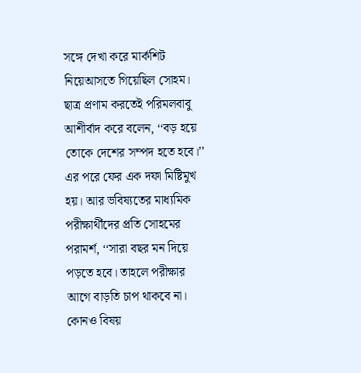সঙ্গে দেখা করে মার্কশিট নিয়েআসতে গিয়েছিল সোহম। ছাত্র প্রণাম করতেই পরিমলবাবু আশীর্বাদ করে বলেন, ‘‘বড় হয়ে তোকে দেশের সম্পদ হতে হবে।’’ এর পরে ফের এক দফা মিষ্টিমুখ হয়। আর ভবিষ্যতের মাধ্যমিক পরীক্ষার্থীদের প্রতি সোহমের পরামর্শ, ‘‘সারা বছর মন দিয়ে পড়তে হবে। তাহলে পরীক্ষার আগে বাড়তি চাপ থাকবে না। কোনও বিষয়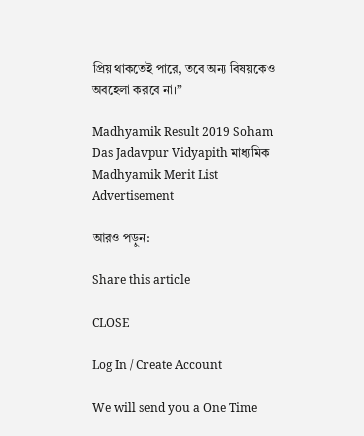প্রিয় থাকতেই পারে, তবে অন্য বিষয়কেও অবহেলা করবে না।’’

Madhyamik Result 2019 Soham Das Jadavpur Vidyapith মাধ্যমিক Madhyamik Merit List
Advertisement

আরও পড়ুন:

Share this article

CLOSE

Log In / Create Account

We will send you a One Time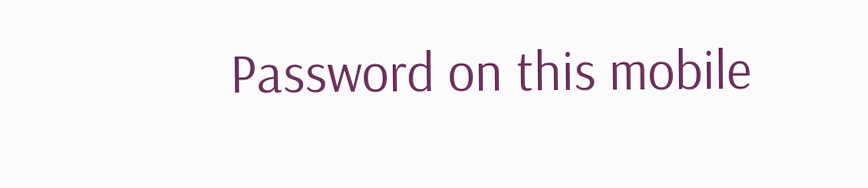Password on this mobile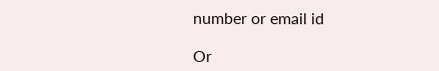number or email id

Or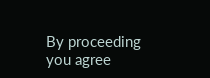By proceeding you agree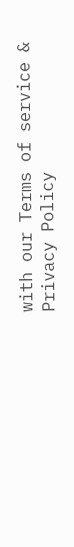with our Terms of service & Privacy Policy